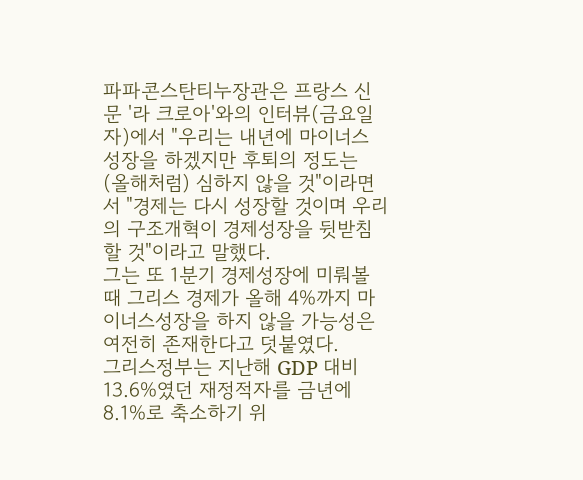파파콘스탄티누장관은 프랑스 신문 '라 크로아'와의 인터뷰(금요일자)에서 "우리는 내년에 마이너스 성장을 하겠지만 후퇴의 정도는 (올해처럼) 심하지 않을 것"이라면서 "경제는 다시 성장할 것이며 우리의 구조개혁이 경제성장을 뒷받침할 것"이라고 말했다.
그는 또 1분기 경제성장에 미뤄볼 때 그리스 경제가 올해 4%까지 마이너스성장을 하지 않을 가능성은 여전히 존재한다고 덧붙였다.
그리스정부는 지난해 GDP 대비 13.6%였던 재정적자를 금년에 8.1%로 축소하기 위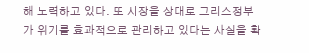해 노력하고 있다. 또 시장을 상대로 그리스정부가 위기를 효과적으로 관리하고 있다는 사실을 확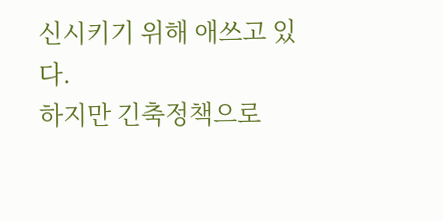신시키기 위해 애쓰고 있다.
하지만 긴축정책으로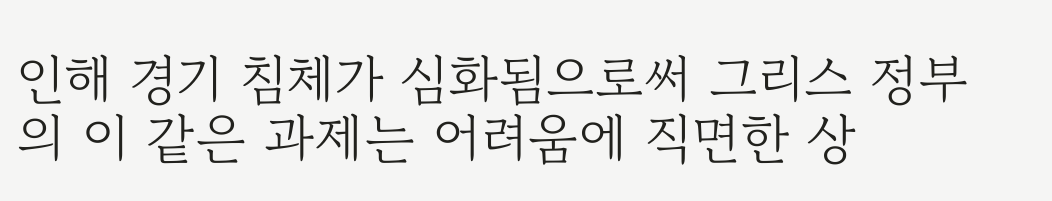인해 경기 침체가 심화됨으로써 그리스 정부의 이 같은 과제는 어려움에 직면한 상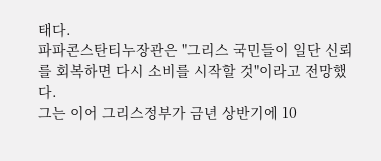태다.
파파콘스탄티누장관은 "그리스 국민들이 일단 신뢰를 회복하면 다시 소비를 시작할 것"이라고 전망했다.
그는 이어 그리스정부가 금년 상반기에 10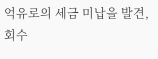억유로의 세금 미납을 발견, 회수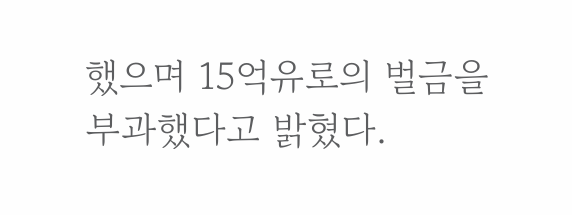했으며 15억유로의 벌금을 부과했다고 밝혔다.